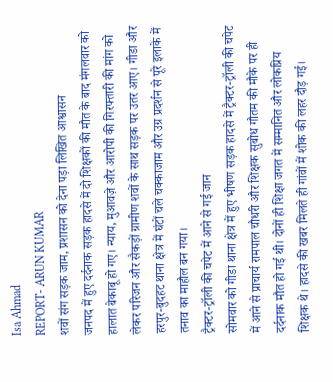Isa Ahmad
REPORT- ARUN KUMAR
शवों संग सड़क जाम, प्रशासन को देना पड़ा लिखित आश्वासन
जनपद में हुए दर्दनाक सड़क हादसे में दो शिक्षकों की मौत के बाद मंगलवार को हालात बेकाबू हो गए। न्याय, मुआवज़े और आरोपी की गिरफ्तारी की मांग को लेकर परिजन और सैकड़ों ग्रामीण शवों के साथ सड़क पर उतर आए। गीडा और हरपुर-बुदहट थाना क्षेत्र में घंटों चले चक्काजाम और उग्र प्रदर्शन से पूरे इलाके में तनाव का माहौल बन गया।
ट्रैक्टर-ट्रॉली की चपेट में आने से गई जान
सोमवार को गीडा थाना क्षेत्र में हुए भीषण सड़क हादसे में ट्रैक्टर-ट्रॉली की चपेट में आने से प्राचार्य रामपाल चौधरी और शिक्षक सुबोध गौतम की मौके पर ही दर्दनाक मौत हो गई थी। दोनों ही शिक्षा जगत में सम्मानित और लोकप्रिय शिक्षक थे। हादसे की खबर मिलते ही गांवों में शोक की लहर दौड़ गई।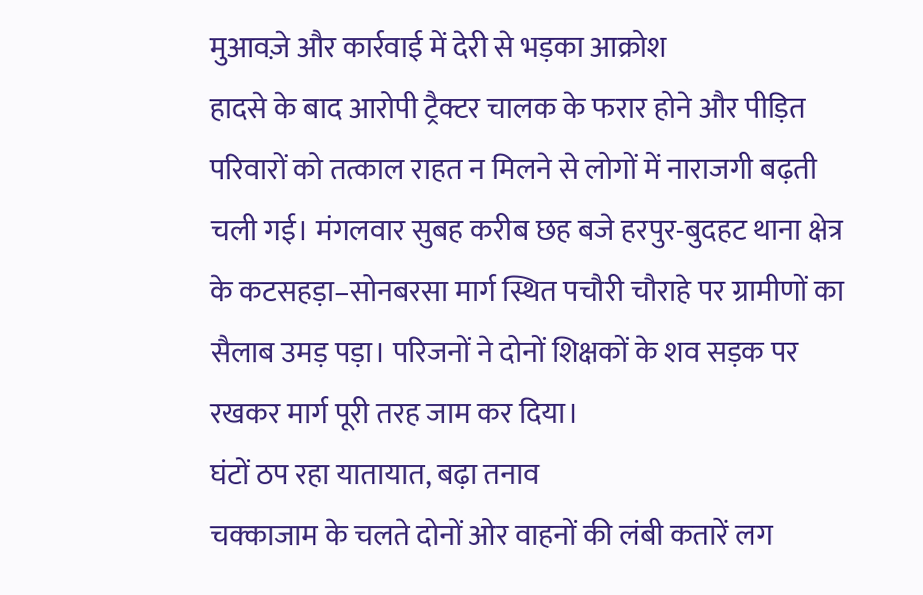मुआवज़े और कार्रवाई में देरी से भड़का आक्रोश
हादसे के बाद आरोपी ट्रैक्टर चालक के फरार होने और पीड़ित परिवारों को तत्काल राहत न मिलने से लोगों में नाराजगी बढ़ती चली गई। मंगलवार सुबह करीब छह बजे हरपुर-बुदहट थाना क्षेत्र के कटसहड़ा–सोनबरसा मार्ग स्थित पचौरी चौराहे पर ग्रामीणों का सैलाब उमड़ पड़ा। परिजनों ने दोनों शिक्षकों के शव सड़क पर रखकर मार्ग पूरी तरह जाम कर दिया।
घंटों ठप रहा यातायात, बढ़ा तनाव
चक्काजाम के चलते दोनों ओर वाहनों की लंबी कतारें लग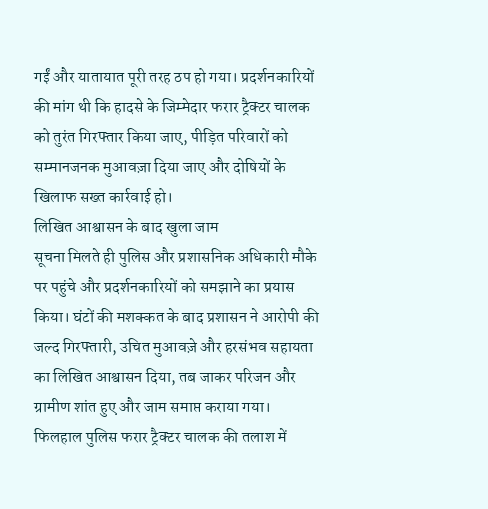गईं और यातायात पूरी तरह ठप हो गया। प्रदर्शनकारियों की मांग थी कि हादसे के जिम्मेदार फरार ट्रैक्टर चालक को तुरंत गिरफ्तार किया जाए, पीड़ित परिवारों को सम्मानजनक मुआवज़ा दिया जाए और दोषियों के खिलाफ सख्त कार्रवाई हो।
लिखित आश्वासन के बाद खुला जाम
सूचना मिलते ही पुलिस और प्रशासनिक अधिकारी मौके पर पहुंचे और प्रदर्शनकारियों को समझाने का प्रयास किया। घंटों की मशक्कत के बाद प्रशासन ने आरोपी की जल्द गिरफ्तारी, उचित मुआवज़े और हरसंभव सहायता का लिखित आश्वासन दिया, तब जाकर परिजन और ग्रामीण शांत हुए और जाम समाप्त कराया गया।
फिलहाल पुलिस फरार ट्रैक्टर चालक की तलाश में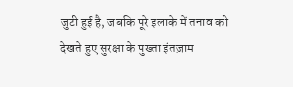जुटी हुई है, जबकि पूरे इलाके में तनाव को देखते हुए सुरक्षा के पुख्ता इंतज़ाम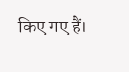किए गए हैं।